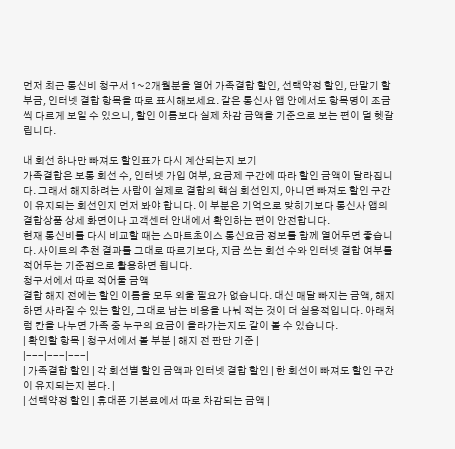먼저 최근 통신비 청구서 1~2개월분을 열어 가족결합 할인, 선택약정 할인, 단말기 할부금, 인터넷 결합 항목을 따로 표시해보세요. 같은 통신사 앱 안에서도 항목명이 조금씩 다르게 보일 수 있으니, 할인 이름보다 실제 차감 금액을 기준으로 보는 편이 덜 헷갈립니다.

내 회선 하나만 빠져도 할인표가 다시 계산되는지 보기
가족결합은 보통 회선 수, 인터넷 가입 여부, 요금제 구간에 따라 할인 금액이 달라집니다. 그래서 해지하려는 사람이 실제로 결합의 핵심 회선인지, 아니면 빠져도 할인 구간이 유지되는 회선인지 먼저 봐야 합니다. 이 부분은 기억으로 맞히기보다 통신사 앱의 결합상품 상세 화면이나 고객센터 안내에서 확인하는 편이 안전합니다.
현재 통신비를 다시 비교할 때는 스마트초이스 통신요금 정보를 함께 열어두면 좋습니다. 사이트의 추천 결과를 그대로 따르기보다, 지금 쓰는 회선 수와 인터넷 결합 여부를 적어두는 기준점으로 활용하면 됩니다.
청구서에서 따로 적어둘 금액
결합 해지 전에는 할인 이름을 모두 외울 필요가 없습니다. 대신 매달 빠지는 금액, 해지하면 사라질 수 있는 할인, 그대로 남는 비용을 나눠 적는 것이 더 실용적입니다. 아래처럼 칸을 나누면 가족 중 누구의 요금이 올라가는지도 같이 볼 수 있습니다.
| 확인할 항목 | 청구서에서 볼 부분 | 해지 전 판단 기준 |
|---|---|---|
| 가족결합 할인 | 각 회선별 할인 금액과 인터넷 결합 할인 | 한 회선이 빠져도 할인 구간이 유지되는지 본다. |
| 선택약정 할인 | 휴대폰 기본료에서 따로 차감되는 금액 |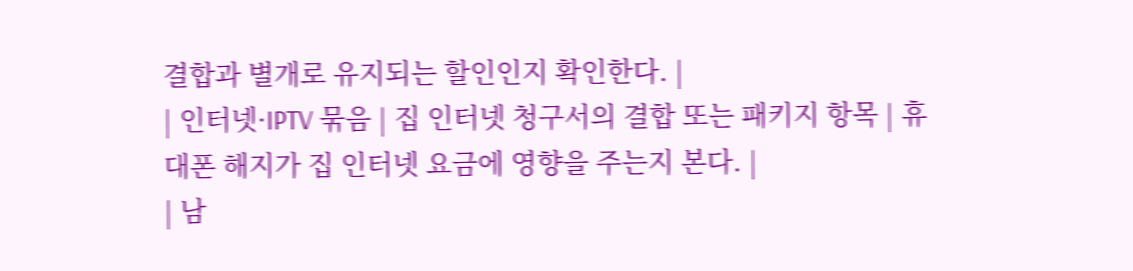결합과 별개로 유지되는 할인인지 확인한다. |
| 인터넷·IPTV 묶음 | 집 인터넷 청구서의 결합 또는 패키지 항목 | 휴대폰 해지가 집 인터넷 요금에 영향을 주는지 본다. |
| 남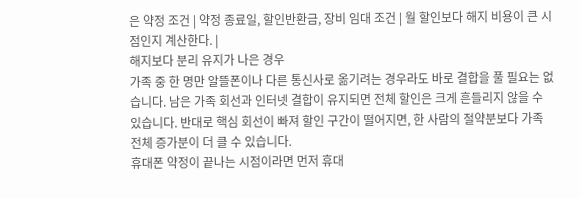은 약정 조건 | 약정 종료일, 할인반환금, 장비 임대 조건 | 월 할인보다 해지 비용이 큰 시점인지 계산한다. |
해지보다 분리 유지가 나은 경우
가족 중 한 명만 알뜰폰이나 다른 통신사로 옮기려는 경우라도 바로 결합을 풀 필요는 없습니다. 남은 가족 회선과 인터넷 결합이 유지되면 전체 할인은 크게 흔들리지 않을 수 있습니다. 반대로 핵심 회선이 빠져 할인 구간이 떨어지면, 한 사람의 절약분보다 가족 전체 증가분이 더 클 수 있습니다.
휴대폰 약정이 끝나는 시점이라면 먼저 휴대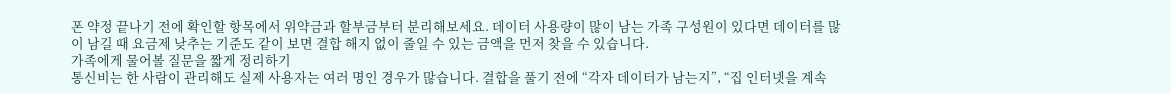폰 약정 끝나기 전에 확인할 항목에서 위약금과 할부금부터 분리해보세요. 데이터 사용량이 많이 남는 가족 구성원이 있다면 데이터를 많이 남길 때 요금제 낮추는 기준도 같이 보면 결합 해지 없이 줄일 수 있는 금액을 먼저 찾을 수 있습니다.
가족에게 물어볼 질문을 짧게 정리하기
통신비는 한 사람이 관리해도 실제 사용자는 여러 명인 경우가 많습니다. 결합을 풀기 전에 “각자 데이터가 남는지”, “집 인터넷을 계속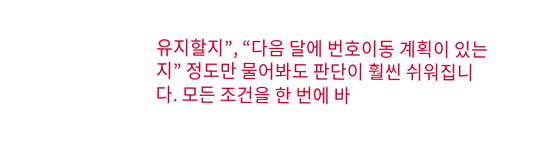유지할지”, “다음 달에 번호이동 계획이 있는지” 정도만 물어봐도 판단이 훨씬 쉬워집니다. 모든 조건을 한 번에 바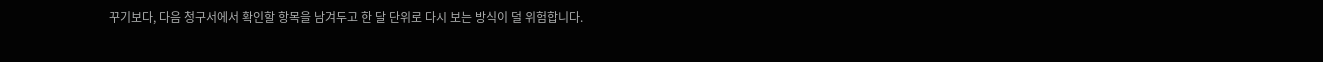꾸기보다, 다음 청구서에서 확인할 항목을 남겨두고 한 달 단위로 다시 보는 방식이 덜 위험합니다.